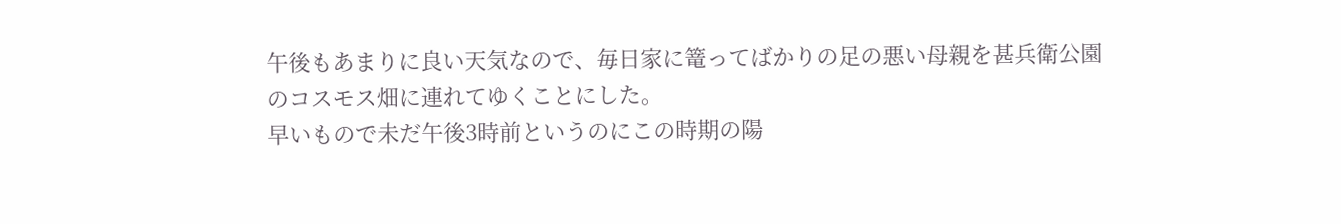午後もあまりに良い天気なので、毎日家に篭ってばかりの足の悪い母親を甚兵衛公園のコスモス畑に連れてゆくことにした。
早いもので未だ午後3時前というのにこの時期の陽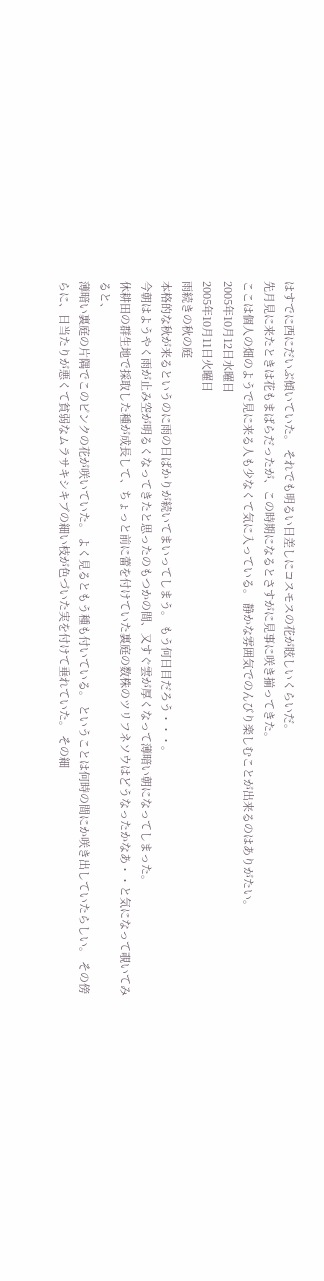はすでに西にだいぶ傾いていた。 それでも明るい日差しにコスモスの花が眩しいくらいだ。
先月見に来たときは花もまばらだったが、この時期になるとさすがに見事に咲き揃ってきた。
ここは個人の畑のようで見に来る人も少なくて気に入っている。 静かな雰囲気でのんびり楽しむことが出来るのはありがたい。
2005年10月12日水曜日
2005年10月11日火曜日
雨続きの秋の庭
本格的な秋が来るというのに雨の日ばかりが続いてまいってしまう。 もう何日目だろう・・・。
今朝はようやく雨が止み空が明るくなってきたと思ったのもつかの間、又すぐ雲が厚くなって薄暗い朝になってしまった。
休耕田の群生地で採取した種が成長して、ちょっと前に蕾を付けていた裏庭の数株のツリフネソウはどうなったかなあ・・と気になって覗いてみると、
薄暗い裏庭の片隅でこのピンクの花が咲いていた。 よく見るともう種も付いている。 ということは何時の間にか咲き出していたらしい。 その傍らに、日当たりが悪くて貧弱なムラサキシキブの細い枝が色づいた実を付けて垂れていた。 その細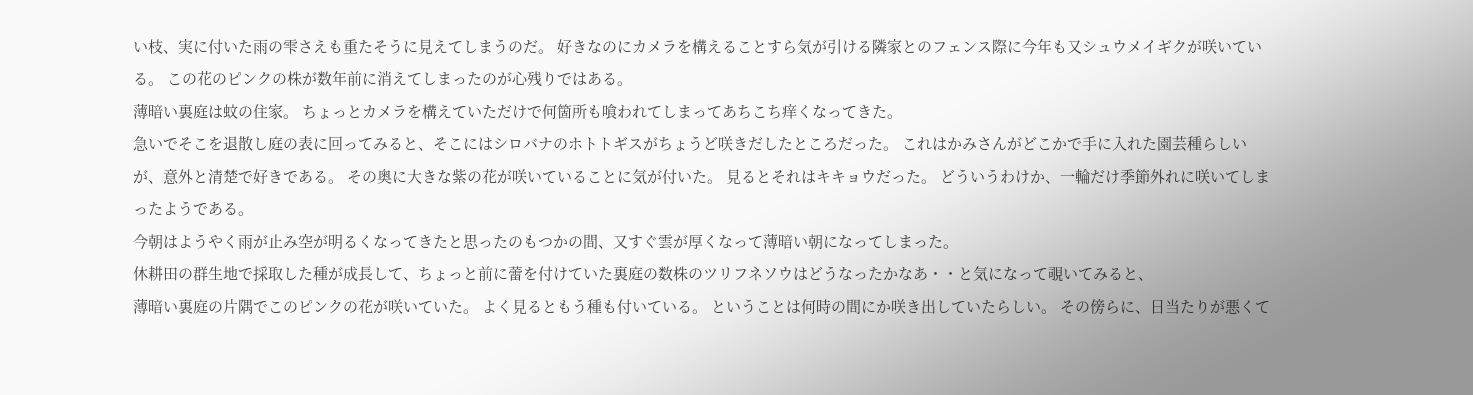い枝、実に付いた雨の雫さえも重たそうに見えてしまうのだ。 好きなのにカメラを構えることすら気が引ける隣家とのフェンス際に今年も又シュウメイギクが咲いている。 この花のピンクの株が数年前に消えてしまったのが心残りではある。
薄暗い裏庭は蚊の住家。 ちょっとカメラを構えていただけで何箇所も喰われてしまってあちこち痒くなってきた。
急いでそこを退散し庭の表に回ってみると、そこにはシロバナのホトトギスがちょうど咲きだしたところだった。 これはかみさんがどこかで手に入れた園芸種らしいが、意外と清楚で好きである。 その奥に大きな紫の花が咲いていることに気が付いた。 見るとそれはキキョウだった。 どういうわけか、一輪だけ季節外れに咲いてしまったようである。
今朝はようやく雨が止み空が明るくなってきたと思ったのもつかの間、又すぐ雲が厚くなって薄暗い朝になってしまった。
休耕田の群生地で採取した種が成長して、ちょっと前に蕾を付けていた裏庭の数株のツリフネソウはどうなったかなあ・・と気になって覗いてみると、
薄暗い裏庭の片隅でこのピンクの花が咲いていた。 よく見るともう種も付いている。 ということは何時の間にか咲き出していたらしい。 その傍らに、日当たりが悪くて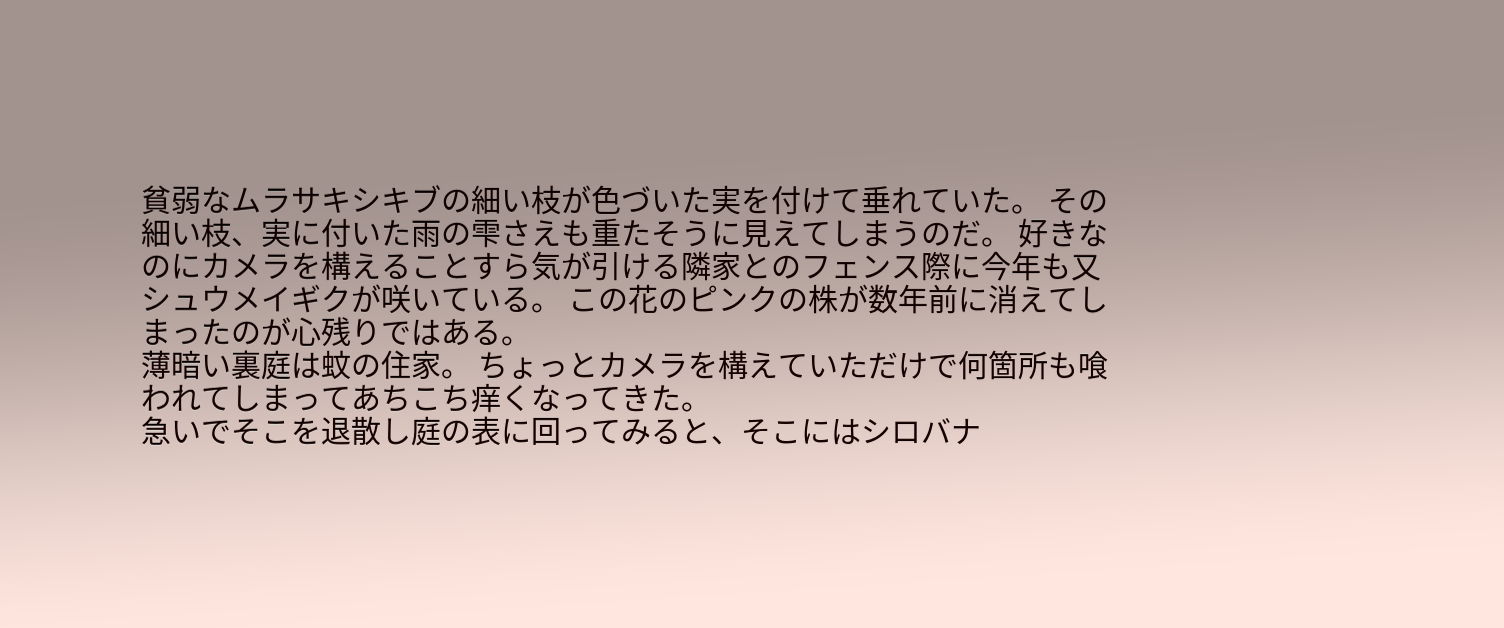貧弱なムラサキシキブの細い枝が色づいた実を付けて垂れていた。 その細い枝、実に付いた雨の雫さえも重たそうに見えてしまうのだ。 好きなのにカメラを構えることすら気が引ける隣家とのフェンス際に今年も又シュウメイギクが咲いている。 この花のピンクの株が数年前に消えてしまったのが心残りではある。
薄暗い裏庭は蚊の住家。 ちょっとカメラを構えていただけで何箇所も喰われてしまってあちこち痒くなってきた。
急いでそこを退散し庭の表に回ってみると、そこにはシロバナ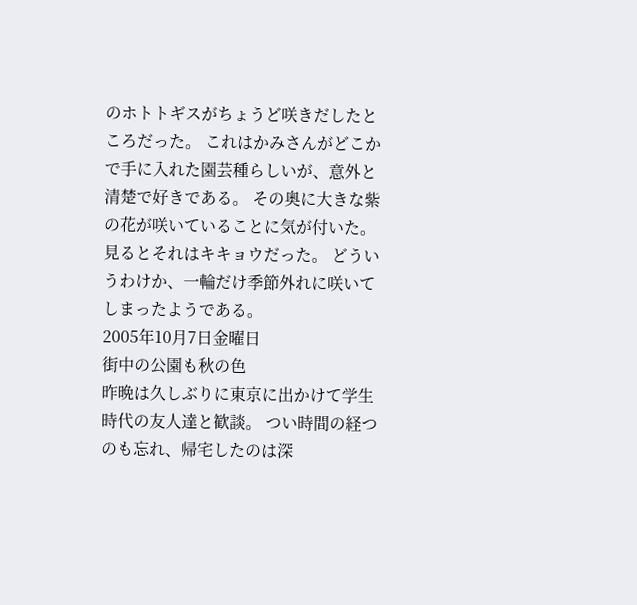のホトトギスがちょうど咲きだしたところだった。 これはかみさんがどこかで手に入れた園芸種らしいが、意外と清楚で好きである。 その奥に大きな紫の花が咲いていることに気が付いた。 見るとそれはキキョウだった。 どういうわけか、一輪だけ季節外れに咲いてしまったようである。
2005年10月7日金曜日
街中の公園も秋の色
昨晩は久しぶりに東京に出かけて学生時代の友人達と歓談。 つい時間の経つのも忘れ、帰宅したのは深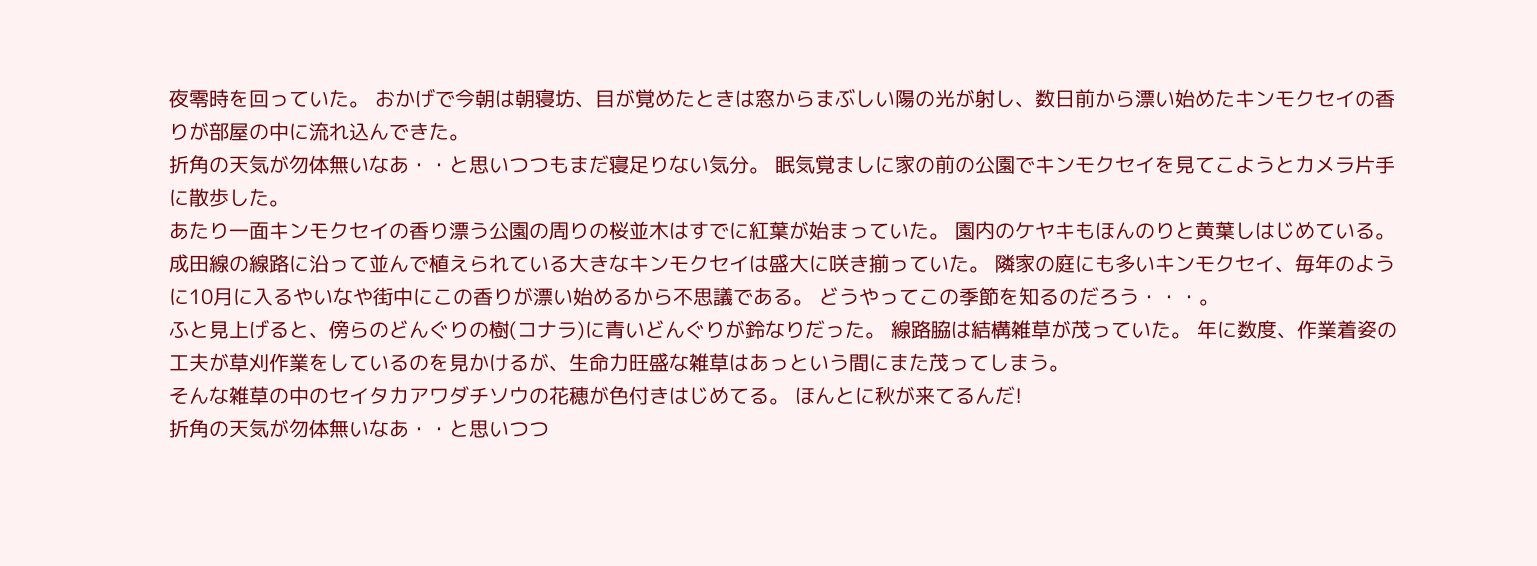夜零時を回っていた。 おかげで今朝は朝寝坊、目が覚めたときは窓からまぶしい陽の光が射し、数日前から漂い始めたキンモクセイの香りが部屋の中に流れ込んできた。
折角の天気が勿体無いなあ・・と思いつつもまだ寝足りない気分。 眠気覚ましに家の前の公園でキンモクセイを見てこようとカメラ片手に散歩した。
あたり一面キンモクセイの香り漂う公園の周りの桜並木はすでに紅葉が始まっていた。 園内のケヤキもほんのりと黄葉しはじめている。 成田線の線路に沿って並んで植えられている大きなキンモクセイは盛大に咲き揃っていた。 隣家の庭にも多いキンモクセイ、毎年のように10月に入るやいなや街中にこの香りが漂い始めるから不思議である。 どうやってこの季節を知るのだろう・・・。
ふと見上げると、傍らのどんぐりの樹(コナラ)に青いどんぐりが鈴なりだった。 線路脇は結構雑草が茂っていた。 年に数度、作業着姿の工夫が草刈作業をしているのを見かけるが、生命力旺盛な雑草はあっという間にまた茂ってしまう。
そんな雑草の中のセイタカアワダチソウの花穂が色付きはじめてる。 ほんとに秋が来てるんだ!
折角の天気が勿体無いなあ・・と思いつつ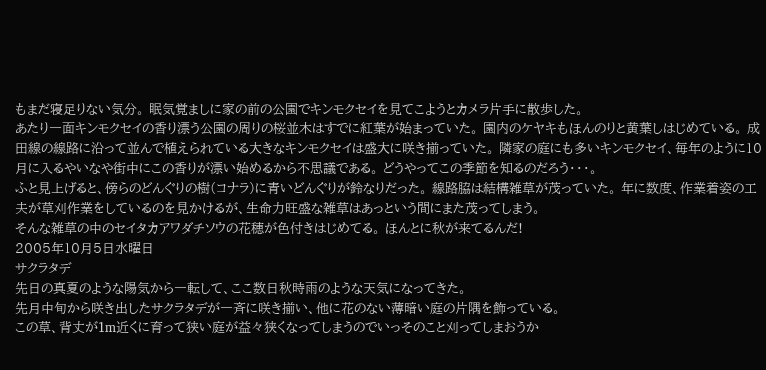もまだ寝足りない気分。 眠気覚ましに家の前の公園でキンモクセイを見てこようとカメラ片手に散歩した。
あたり一面キンモクセイの香り漂う公園の周りの桜並木はすでに紅葉が始まっていた。 園内のケヤキもほんのりと黄葉しはじめている。 成田線の線路に沿って並んで植えられている大きなキンモクセイは盛大に咲き揃っていた。 隣家の庭にも多いキンモクセイ、毎年のように10月に入るやいなや街中にこの香りが漂い始めるから不思議である。 どうやってこの季節を知るのだろう・・・。
ふと見上げると、傍らのどんぐりの樹(コナラ)に青いどんぐりが鈴なりだった。 線路脇は結構雑草が茂っていた。 年に数度、作業着姿の工夫が草刈作業をしているのを見かけるが、生命力旺盛な雑草はあっという間にまた茂ってしまう。
そんな雑草の中のセイタカアワダチソウの花穂が色付きはじめてる。 ほんとに秋が来てるんだ!
2005年10月5日水曜日
サクラタデ
先日の真夏のような陽気から一転して、ここ数日秋時雨のような天気になってきた。
先月中旬から咲き出したサクラタデが一斉に咲き揃い、他に花のない薄暗い庭の片隅を飾っている。
この草、背丈が1m近くに育って狭い庭が益々狭くなってしまうのでいっそのこと刈ってしまおうか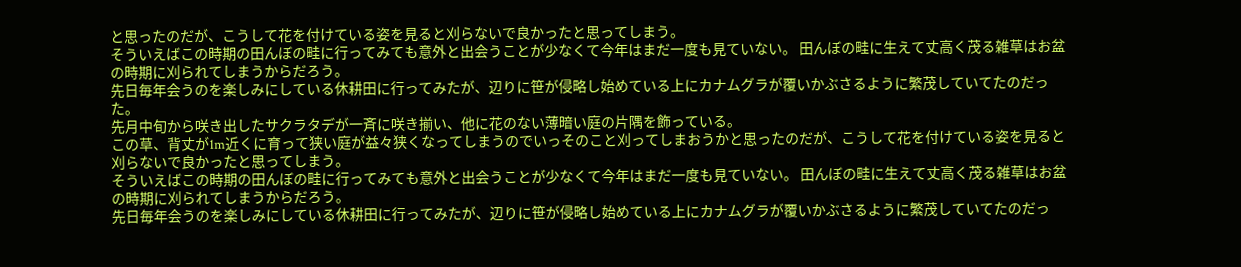と思ったのだが、こうして花を付けている姿を見ると刈らないで良かったと思ってしまう。
そういえばこの時期の田んぼの畦に行ってみても意外と出会うことが少なくて今年はまだ一度も見ていない。 田んぼの畦に生えて丈高く茂る雑草はお盆の時期に刈られてしまうからだろう。
先日毎年会うのを楽しみにしている休耕田に行ってみたが、辺りに笹が侵略し始めている上にカナムグラが覆いかぶさるように繁茂していてたのだった。
先月中旬から咲き出したサクラタデが一斉に咲き揃い、他に花のない薄暗い庭の片隅を飾っている。
この草、背丈が1m近くに育って狭い庭が益々狭くなってしまうのでいっそのこと刈ってしまおうかと思ったのだが、こうして花を付けている姿を見ると刈らないで良かったと思ってしまう。
そういえばこの時期の田んぼの畦に行ってみても意外と出会うことが少なくて今年はまだ一度も見ていない。 田んぼの畦に生えて丈高く茂る雑草はお盆の時期に刈られてしまうからだろう。
先日毎年会うのを楽しみにしている休耕田に行ってみたが、辺りに笹が侵略し始めている上にカナムグラが覆いかぶさるように繁茂していてたのだっ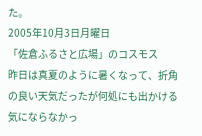た。
2005年10月3日月曜日
「佐倉ふるさと広場」のコスモス
昨日は真夏のように暑くなって、折角の良い天気だったが何処にも出かける気にならなかっ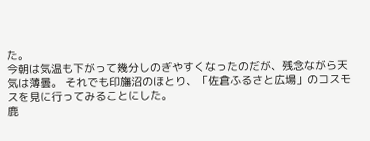た。
今朝は気温も下がって幾分しのぎやすくなったのだが、残念ながら天気は薄曇。 それでも印旛沼のほとり、「佐倉ふるさと広場」のコスモスを見に行ってみることにした。
鹿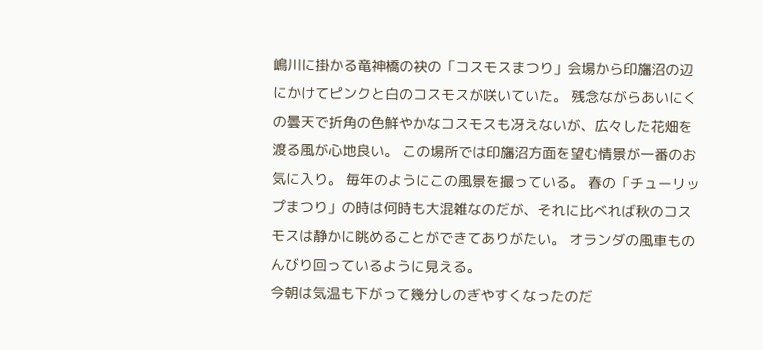嶋川に掛かる竜神橋の袂の「コスモスまつり」会場から印旛沼の辺にかけてピンクと白のコスモスが咲いていた。 残念ながらあいにくの曇天で折角の色鮮やかなコスモスも冴えないが、広々した花畑を渡る風が心地良い。 この場所では印旛沼方面を望む情景が一番のお気に入り。 毎年のようにこの風景を撮っている。 春の「チューリップまつり」の時は何時も大混雑なのだが、それに比べれば秋のコスモスは静かに眺めることができてありがたい。 オランダの風車ものんびり回っているように見える。
今朝は気温も下がって幾分しのぎやすくなったのだ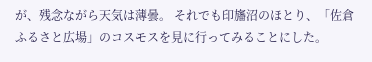が、残念ながら天気は薄曇。 それでも印旛沼のほとり、「佐倉ふるさと広場」のコスモスを見に行ってみることにした。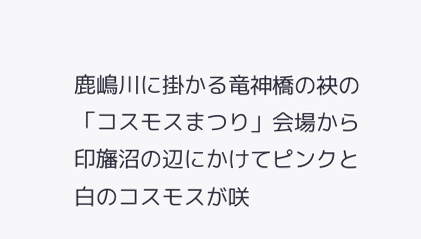鹿嶋川に掛かる竜神橋の袂の「コスモスまつり」会場から印旛沼の辺にかけてピンクと白のコスモスが咲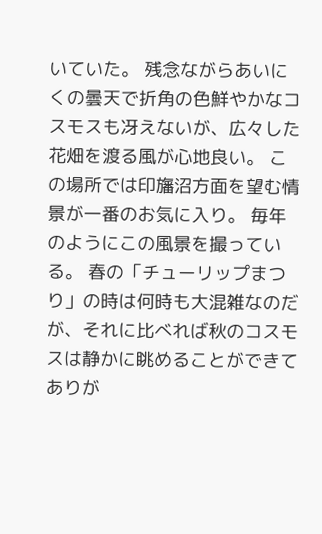いていた。 残念ながらあいにくの曇天で折角の色鮮やかなコスモスも冴えないが、広々した花畑を渡る風が心地良い。 この場所では印旛沼方面を望む情景が一番のお気に入り。 毎年のようにこの風景を撮っている。 春の「チューリップまつり」の時は何時も大混雑なのだが、それに比べれば秋のコスモスは静かに眺めることができてありが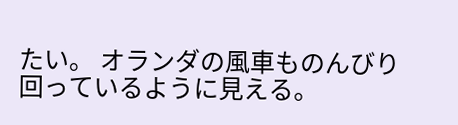たい。 オランダの風車ものんびり回っているように見える。